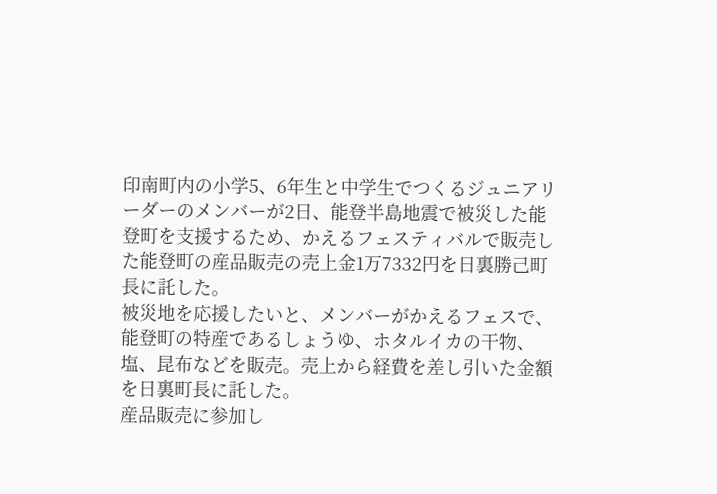印南町内の小学5、6年生と中学生でつくるジュニアリーダーのメンバーが2日、能登半島地震で被災した能登町を支援するため、かえるフェスティバルで販売した能登町の産品販売の売上金1万7332円を日裏勝己町長に託した。
被災地を応援したいと、メンバーがかえるフェスで、能登町の特産であるしょうゆ、ホタルイカの干物、塩、昆布などを販売。売上から経費を差し引いた金額を日裏町長に託した。
産品販売に参加し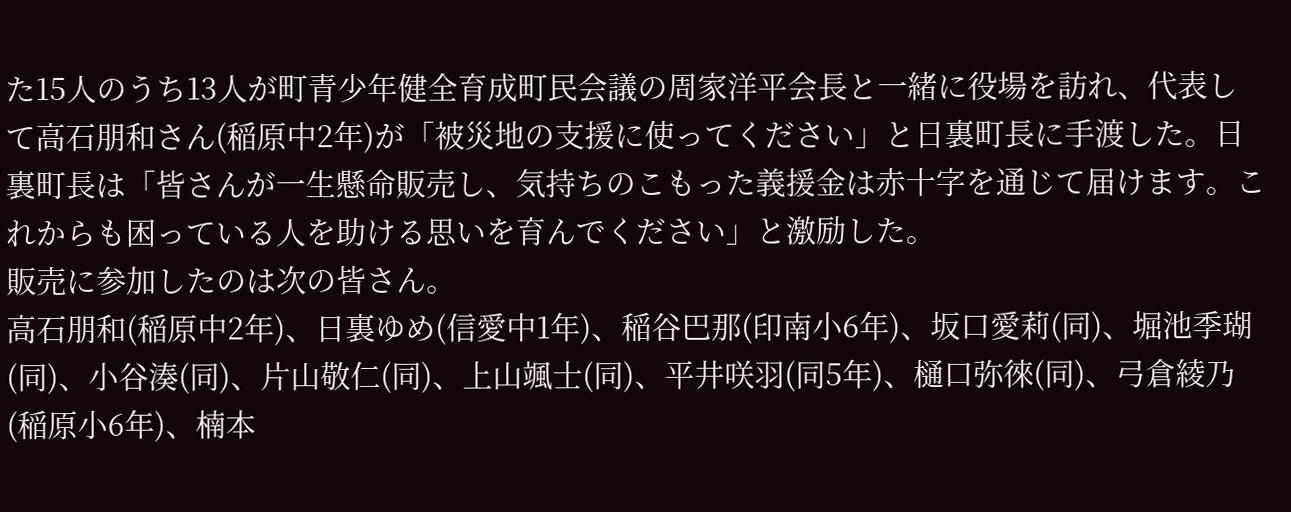た15人のうち13人が町青少年健全育成町民会議の周家洋平会長と一緒に役場を訪れ、代表して高石朋和さん(稲原中2年)が「被災地の支援に使ってください」と日裏町長に手渡した。日裏町長は「皆さんが一生懸命販売し、気持ちのこもった義援金は赤十字を通じて届けます。これからも困っている人を助ける思いを育んでください」と激励した。
販売に参加したのは次の皆さん。
高石朋和(稲原中2年)、日裏ゆめ(信愛中1年)、稲谷巴那(印南小6年)、坂口愛莉(同)、堀池季瑚(同)、小谷湊(同)、片山敬仁(同)、上山颯士(同)、平井咲羽(同5年)、樋口弥徠(同)、弓倉綾乃(稲原小6年)、楠本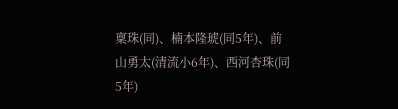稟珠(同)、楠本隆琥(同5年)、前山勇太(清流小6年)、西河杏珠(同5年)